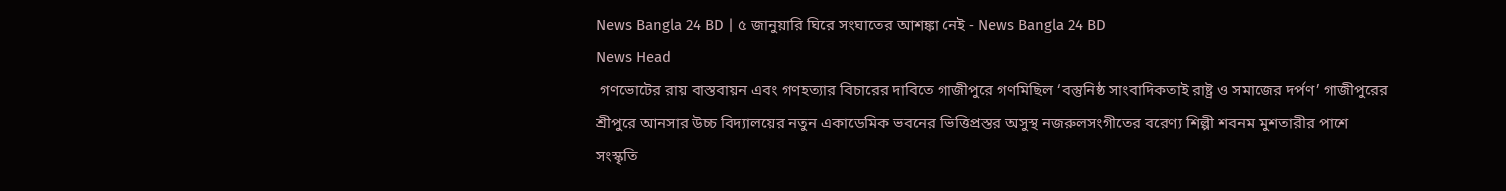News Bangla 24 BD | ৫ জানুয়ারি ঘিরে সংঘাতের আশঙ্কা নেই - News Bangla 24 BD
News Head
 গণভোটের রায় বাস্তবায়ন এবং গণহত্যার বিচারের দাবিতে গাজীপুরে গণমিছিল ‘বস্তুনিষ্ঠ সাংবাদিকতাই রাষ্ট্র ও সমাজের দর্পণ’ গাজীপুরের শ্রীপুরে আনসার উচ্চ বিদ্যালয়ের নতুন একাডেমিক ভবনের ভিত্তিপ্রস্তর অসুস্থ নজরুলসংগীতের বরেণ্য শিল্পী শবনম মুশতারীর পাশে সংস্কৃতি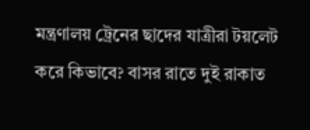মন্ত্রণালয় ট্রেনের ছাদের যাত্রীরা টয়লেট করে কিভাবে? বাসর রাতে দুই রাকাত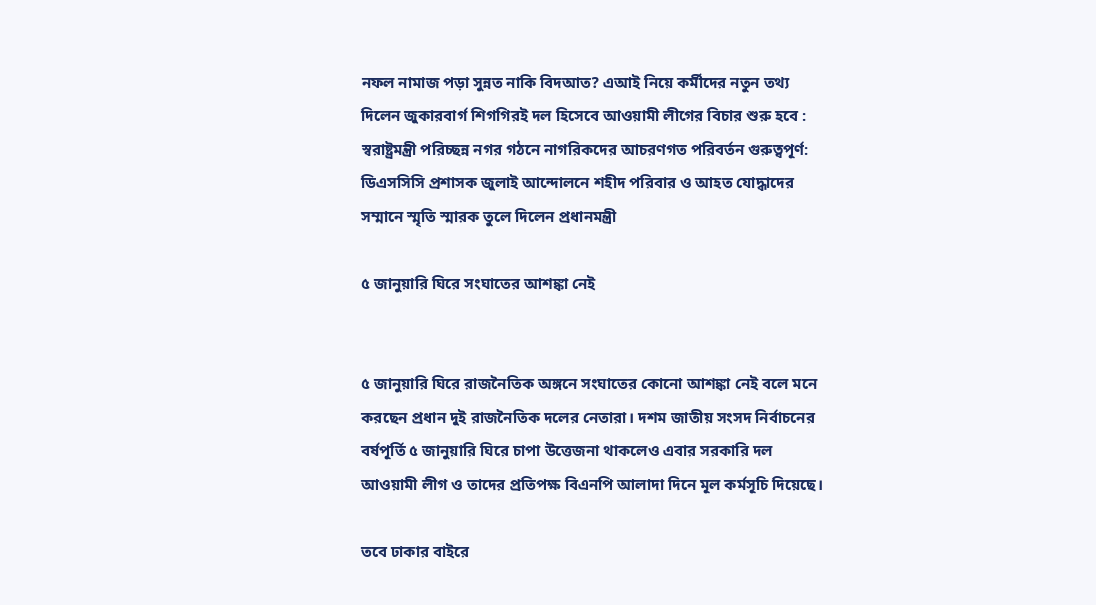নফল নামাজ পড়া সুন্নত নাকি বিদআত? এআই নিয়ে কর্মীদের নতুন তথ্য দিলেন জুকারবার্গ শিগগিরই দল হিসেবে আওয়ামী লীগের বিচার শুরু হবে : স্বরাষ্ট্রমন্ত্রী পরিচ্ছন্ন নগর গঠনে নাগরিকদের আচরণগত পরিবর্তন গুরুত্বপূর্ণ: ডিএসসিসি প্রশাসক জুলাই আন্দোলনে শহীদ পরিবার ও আহত যোদ্ধাদের সম্মানে স্মৃতি স্মারক তুলে দিলেন প্রধানমন্ত্রী

৫ জানুয়ারি ঘিরে সংঘাতের আশঙ্কা নেই


৫ জানুয়ারি ঘিরে রাজনৈতিক অঙ্গনে সংঘাতের কোনো আশঙ্কা নেই বলে মনে করছেন প্রধান দুই রাজনৈতিক দলের নেতারা। দশম জাতীয় সংসদ নির্বাচনের বর্ষপূর্তি ৫ জানুয়ারি ঘিরে চাপা উত্তেজনা থাকলেও এবার সরকারি দল আওয়ামী লীগ ও তাদের প্রতিপক্ষ বিএনপি আলাদা দিনে মূল কর্মসূচি দিয়েছে।

তবে ঢাকার বাইরে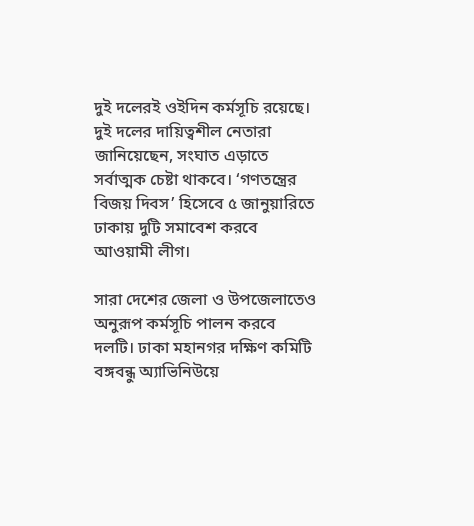দুই দলেরই ওইদিন কর্মসূচি রয়েছে। দুই দলের দায়িত্বশীল নেতারা জানিয়েছেন, সংঘাত এড়াতে সর্বাত্মক চেষ্টা থাকবে। ‘গণতন্ত্রের বিজয় দিবস’ হিসেবে ৫ জানুয়ারিতে ঢাকায় দুটি সমাবেশ করবে আওয়ামী লীগ।

সারা দেশের জেলা ও উপজেলাতেও অনুরূপ কর্মসূচি পালন করবে দলটি। ঢাকা মহানগর দক্ষিণ কমিটি বঙ্গবন্ধু অ্যাভিনিউয়ে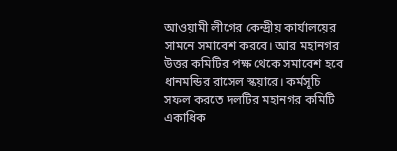আওয়ামী লীগের কেন্দ্রীয় কার্যালয়ের সামনে সমাবেশ করবে। আর মহানগর উত্তর কমিটির পক্ষ থেকে সমাবেশ হবে ধানমন্ডির রাসেল স্কয়ারে। কর্মসূচি সফল করতে দলটির মহানগর কমিটি একাধিক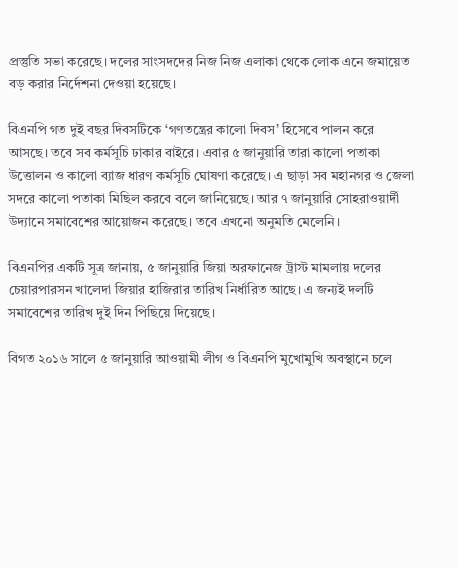প্রস্তুতি সভা করেছে। দলের সাংসদদের নিজ নিজ এলাকা থেকে লোক এনে জমায়েত বড় করার নির্দেশনা দেওয়া হয়েছে।

বিএনপি গত দুই বছর দিবসটিকে ‘গণতন্ত্রের কালো দিবস’ হিসেবে পালন করে আসছে। তবে সব কর্মসূচি ঢাকার বাইরে। এবার ৫ জানুয়ারি তারা কালো পতাকা উত্তোলন ও কালো ব্যাজ ধারণ কর্মসূচি ঘোষণা করেছে। এ ছাড়া সব মহানগর ও জেলা সদরে কালো পতাকা মিছিল করবে বলে জানিয়েছে। আর ৭ জানুয়ারি সোহরাওয়ার্দী উদ্যানে সমাবেশের আয়োজন করেছে। তবে এখনো অনুমতি মেলেনি।

বিএনপির একটি সূত্র জানায়, ৫ জানুয়ারি জিয়া অরফানেজ ট্রাস্ট মামলায় দলের চেয়ারপারসন খালেদা জিয়ার হাজিরার তারিখ নির্ধারিত আছে। এ জন্যই দলটি সমাবেশের তারিখ দুই দিন পিছিয়ে দিয়েছে।

বিগত ২০১৬ সালে ৫ জানুয়ারি আওয়ামী লীগ ও বিএনপি মুখোমুখি অবস্থানে চলে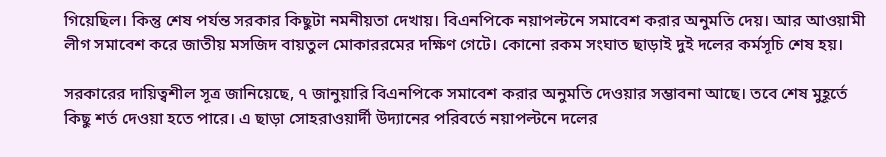গিয়েছিল। কিন্তু শেষ পর্যন্ত সরকার কিছুটা নমনীয়তা দেখায়। বিএনপিকে নয়াপল্টনে সমাবেশ করার অনুমতি দেয়। আর আওয়ামী লীগ সমাবেশ করে জাতীয় মসজিদ বায়তুল মোকাররমের দক্ষিণ গেটে। কোনো রকম সংঘাত ছাড়াই দুই দলের কর্মসূচি শেষ হয়।

সরকারের দায়িত্বশীল সূত্র জানিয়েছে, ৭ জানুয়ারি বিএনপিকে সমাবেশ করার অনুমতি দেওয়ার সম্ভাবনা আছে। তবে শেষ মুহূর্তে কিছু শর্ত দেওয়া হতে পারে। এ ছাড়া সোহরাওয়ার্দী উদ্যানের পরিবর্তে নয়াপল্টনে দলের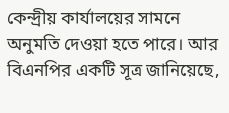কেন্দ্রীয় কার্যালয়ের সামনে অনুমতি দেওয়া হতে পারে। আর বিএনপির একটি সূত্র জানিয়েছে,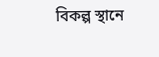বিকল্প স্থানে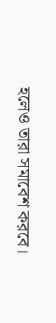হলেও তারা সমাবেশ করবে।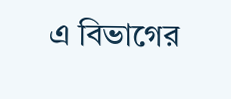এ বিভাগের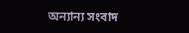অন্যান্য সংবাদ